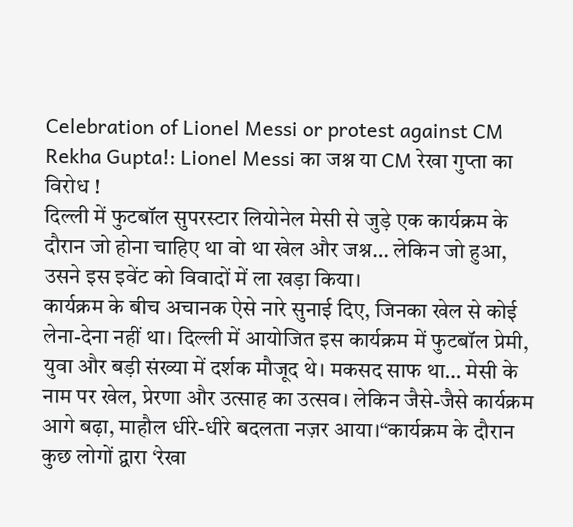Celebration of Lionel Messi or protest against CM Rekha Gupta!: Lionel Messi का जश्न या CM रेखा गुप्ता का विरोध !
दिल्ली में फुटबॉल सुपरस्टार लियोनेल मेसी से जुड़े एक कार्यक्रम के दौरान जो होना चाहिए था वो था खेल और जश्न… लेकिन जो हुआ, उसने इस इवेंट को विवादों में ला खड़ा किया।
कार्यक्रम के बीच अचानक ऐसे नारे सुनाई दिए, जिनका खेल से कोई लेना-देना नहीं था। दिल्ली में आयोजित इस कार्यक्रम में फुटबॉल प्रेमी, युवा और बड़ी संख्या में दर्शक मौजूद थे। मकसद साफ था… मेसी के नाम पर खेल, प्रेरणा और उत्साह का उत्सव। लेकिन जैसे-जैसे कार्यक्रम आगे बढ़ा, माहौल धीरे-धीरे बदलता नज़र आया।“कार्यक्रम के दौरान कुछ लोगों द्वारा ‘रेखा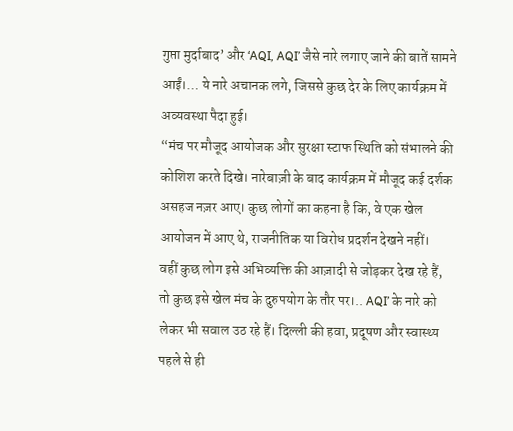गुप्ता मुर्दाबाद’ और ‘AQI, AQI’ जैसे नारे लगाए जाने की बातें सामने आईं।… ये नारे अचानक लगे, जिससे कुछ देर के लिए कार्यक्रम में अव्यवस्था पैदा हुई।
“मंच पर मौजूद आयोजक और सुरक्षा स्टाफ स्थिति को संभालने की कोशिश करते दिखे। नारेबाज़ी के बाद कार्यक्रम में मौजूद कई दर्शक असहज नज़र आए। कुछ लोगों का कहना है कि, वे एक खेल आयोजन में आए थे, राजनीतिक या विरोध प्रदर्शन देखने नहीं।
वहीं कुछ लोग इसे अभिव्यक्ति की आज़ादी से जोड़कर देख रहे हैं, तो कुछ इसे खेल मंच के दुरुपयोग के तौर पर।.. AQI’ के नारे को लेकर भी सवाल उठ रहे हैं। दिल्ली की हवा, प्रदूषण और स्वास्थ्य पहले से ही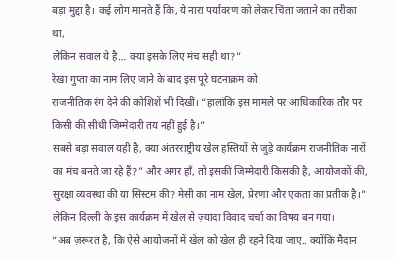बड़ा मुद्दा है। कई लोग मानते हैं कि, ये नारा पर्यावरण को लेकर चिंता जताने का तरीका था,
लेकिन सवाल ये है… क्या इसके लिए मंच सही था?”
रेखा गुप्ता का नाम लिए जाने के बाद इस पूरे घटनाक्रम को
राजनीतिक रंग देने की कोशिशें भी दिखीं। “हालांकि इस मामले पर आधिकारिक तौर पर किसी की सीधी जिम्मेदारी तय नहीं हुई है।”
सबसे बड़ा सवाल यही है, क्या अंतरराष्ट्रीय खेल हस्तियों से जुड़े कार्यक्रम राजनीतिक नारों का मंच बनते जा रहे हैं?” और अगर हाँ, तो इसकी जिम्मेदारी किसकी है, आयोजकों की, सुरक्षा व्यवस्था की या सिस्टम की? मेसी का नाम खेल, प्रेरणा और एकता का प्रतीक है।” लेकिन दिल्ली के इस कार्यक्रम में खेल से ज़्यादा विवाद चर्चा का विषय बन गया।
“अब ज़रूरत है, कि ऐसे आयोजनों में खेल को खेल ही रहने दिया जाए.. क्योंकि मैदान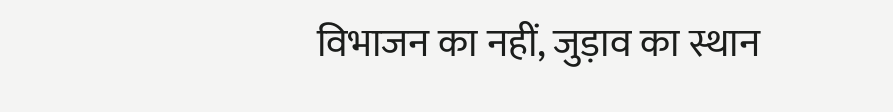विभाजन का नहीं, जुड़ाव का स्थान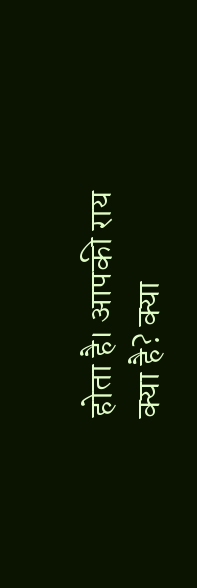होता है। आपकी राय क्या है? क्या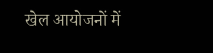खेल आयोजनों में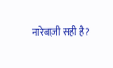नारेबाज़ी सही है?